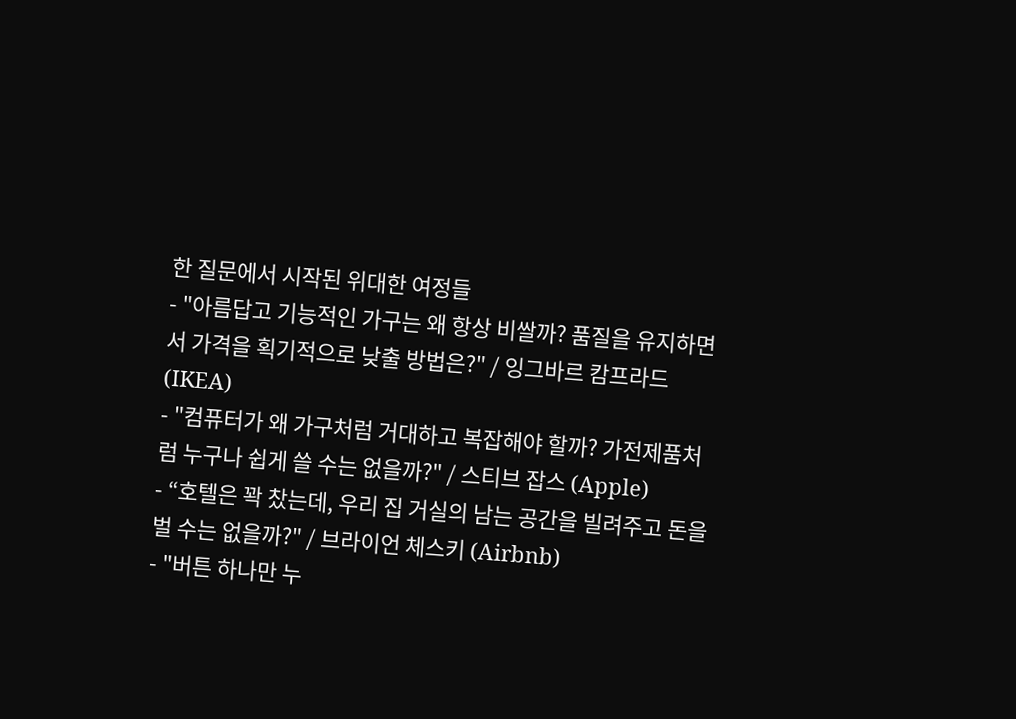한 질문에서 시작된 위대한 여정들
- "아름답고 기능적인 가구는 왜 항상 비쌀까? 품질을 유지하면서 가격을 획기적으로 낮출 방법은?" / 잉그바르 캄프라드 (IKEA)
- "컴퓨터가 왜 가구처럼 거대하고 복잡해야 할까? 가전제품처럼 누구나 쉽게 쓸 수는 없을까?" / 스티브 잡스 (Apple)
- “호텔은 꽉 찼는데, 우리 집 거실의 남는 공간을 빌려주고 돈을 벌 수는 없을까?" / 브라이언 체스키 (Airbnb)
- "버튼 하나만 누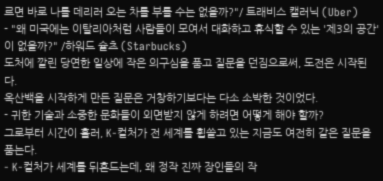르면 바로 나를 데리러 오는 차를 부를 수는 없을까?"/ 트래비스 캘러닉 (Uber)
- "왜 미국에는 이탈리아처럼 사람들이 모여서 대화하고 휴식할 수 있는 '제3의 공간'이 없을까?" /하워드 슐츠 (Starbucks)
도처에 깔린 당연한 일상에 작은 의구심을 품고 질문을 던짐으로써, 도전은 시작된다.
옥산백을 시작하게 만든 질문은 거창하기보다는 다소 소박한 것이었다.
- 귀한 기술과 소중한 문화들이 외면받지 않게 하려면 어떻게 해야 할까?
그로부터 시간이 흘러, K-컬처가 전 세계를 휩쓸고 있는 지금도 여전히 같은 질문을 품는다.
- K-컬처가 세계를 뒤흔드는데, 왜 정작 진짜 장인들의 작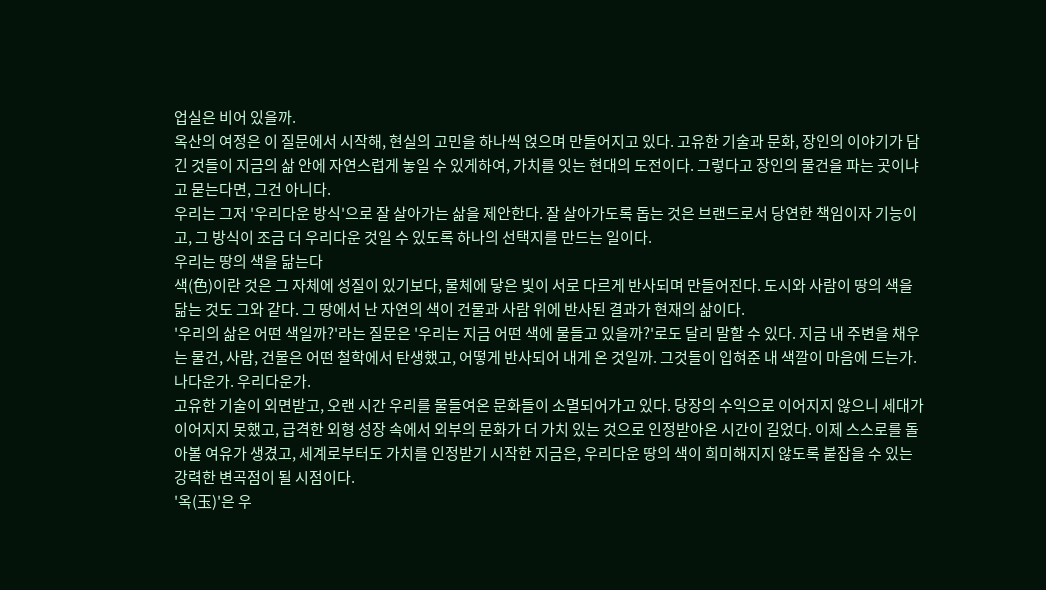업실은 비어 있을까.
옥산의 여정은 이 질문에서 시작해, 현실의 고민을 하나씩 얹으며 만들어지고 있다. 고유한 기술과 문화, 장인의 이야기가 담긴 것들이 지금의 삶 안에 자연스럽게 놓일 수 있게하여, 가치를 잇는 현대의 도전이다. 그렇다고 장인의 물건을 파는 곳이냐고 묻는다면, 그건 아니다.
우리는 그저 '우리다운 방식'으로 잘 살아가는 삶을 제안한다. 잘 살아가도록 돕는 것은 브랜드로서 당연한 책임이자 기능이고, 그 방식이 조금 더 우리다운 것일 수 있도록 하나의 선택지를 만드는 일이다.
우리는 땅의 색을 닮는다
색(色)이란 것은 그 자체에 성질이 있기보다, 물체에 닿은 빛이 서로 다르게 반사되며 만들어진다. 도시와 사람이 땅의 색을 닮는 것도 그와 같다. 그 땅에서 난 자연의 색이 건물과 사람 위에 반사된 결과가 현재의 삶이다.
'우리의 삶은 어떤 색일까?'라는 질문은 '우리는 지금 어떤 색에 물들고 있을까?'로도 달리 말할 수 있다. 지금 내 주변을 채우는 물건, 사람, 건물은 어떤 철학에서 탄생했고, 어떻게 반사되어 내게 온 것일까. 그것들이 입혀준 내 색깔이 마음에 드는가. 나다운가. 우리다운가.
고유한 기술이 외면받고, 오랜 시간 우리를 물들여온 문화들이 소멸되어가고 있다. 당장의 수익으로 이어지지 않으니 세대가 이어지지 못했고, 급격한 외형 성장 속에서 외부의 문화가 더 가치 있는 것으로 인정받아온 시간이 길었다. 이제 스스로를 돌아볼 여유가 생겼고, 세계로부터도 가치를 인정받기 시작한 지금은, 우리다운 땅의 색이 희미해지지 않도록 붙잡을 수 있는 강력한 변곡점이 될 시점이다.
'옥(玉)'은 우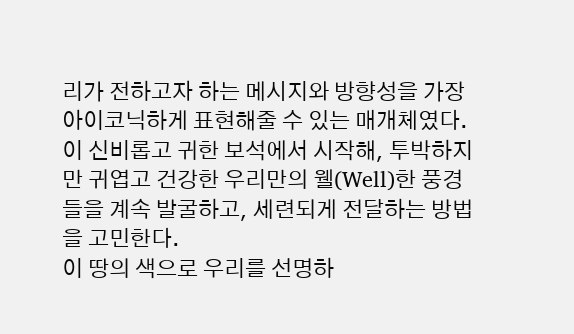리가 전하고자 하는 메시지와 방향성을 가장 아이코닉하게 표현해줄 수 있는 매개체였다. 이 신비롭고 귀한 보석에서 시작해, 투박하지만 귀엽고 건강한 우리만의 웰(Well)한 풍경들을 계속 발굴하고, 세련되게 전달하는 방법을 고민한다.
이 땅의 색으로 우리를 선명하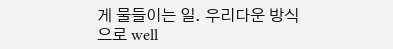게 물들이는 일. 우리다운 방식으로 well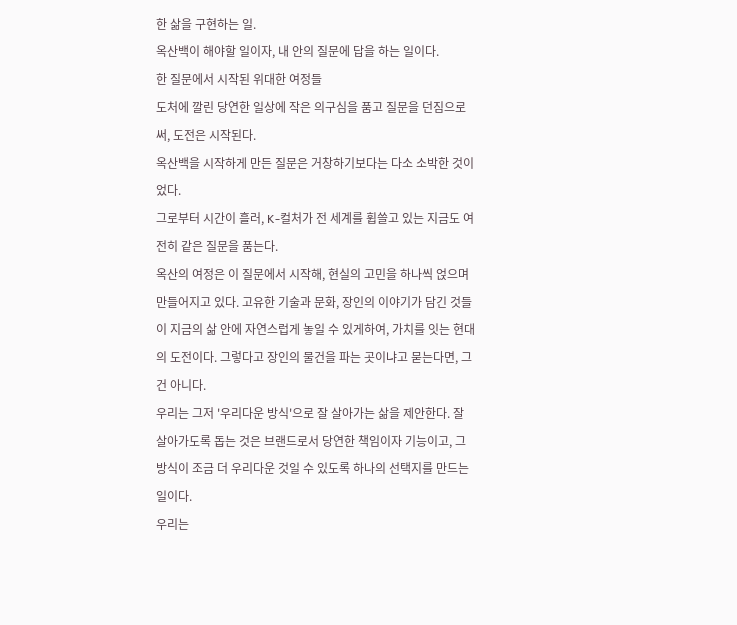한 삶을 구현하는 일.
옥산백이 해야할 일이자, 내 안의 질문에 답을 하는 일이다.
한 질문에서 시작된 위대한 여정들
도처에 깔린 당연한 일상에 작은 의구심을 품고 질문을 던짐으로써, 도전은 시작된다.
옥산백을 시작하게 만든 질문은 거창하기보다는 다소 소박한 것이었다.
그로부터 시간이 흘러, K-컬처가 전 세계를 휩쓸고 있는 지금도 여전히 같은 질문을 품는다.
옥산의 여정은 이 질문에서 시작해, 현실의 고민을 하나씩 얹으며 만들어지고 있다. 고유한 기술과 문화, 장인의 이야기가 담긴 것들이 지금의 삶 안에 자연스럽게 놓일 수 있게하여, 가치를 잇는 현대의 도전이다. 그렇다고 장인의 물건을 파는 곳이냐고 묻는다면, 그건 아니다.
우리는 그저 '우리다운 방식'으로 잘 살아가는 삶을 제안한다. 잘 살아가도록 돕는 것은 브랜드로서 당연한 책임이자 기능이고, 그 방식이 조금 더 우리다운 것일 수 있도록 하나의 선택지를 만드는 일이다.
우리는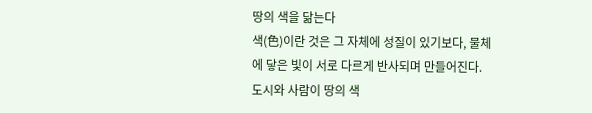땅의 색을 닮는다
색(色)이란 것은 그 자체에 성질이 있기보다, 물체에 닿은 빛이 서로 다르게 반사되며 만들어진다. 도시와 사람이 땅의 색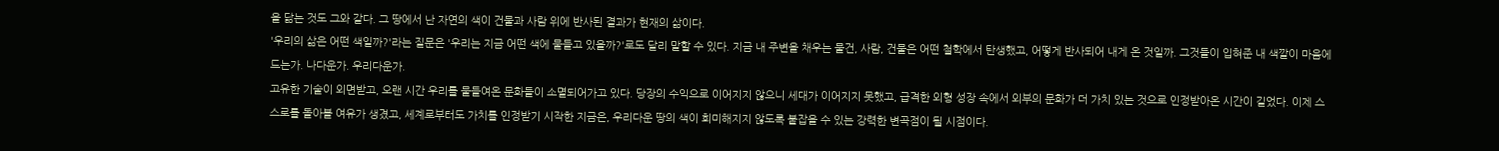을 닮는 것도 그와 같다. 그 땅에서 난 자연의 색이 건물과 사람 위에 반사된 결과가 현재의 삶이다.
'우리의 삶은 어떤 색일까?'라는 질문은 '우리는 지금 어떤 색에 물들고 있을까?'로도 달리 말할 수 있다. 지금 내 주변을 채우는 물건, 사람, 건물은 어떤 철학에서 탄생했고, 어떻게 반사되어 내게 온 것일까. 그것들이 입혀준 내 색깔이 마음에 드는가. 나다운가. 우리다운가.
고유한 기술이 외면받고, 오랜 시간 우리를 물들여온 문화들이 소멸되어가고 있다. 당장의 수익으로 이어지지 않으니 세대가 이어지지 못했고, 급격한 외형 성장 속에서 외부의 문화가 더 가치 있는 것으로 인정받아온 시간이 길었다. 이제 스스로를 돌아볼 여유가 생겼고, 세계로부터도 가치를 인정받기 시작한 지금은, 우리다운 땅의 색이 희미해지지 않도록 붙잡을 수 있는 강력한 변곡점이 될 시점이다.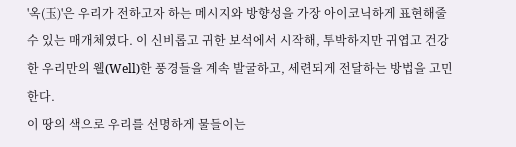'옥(玉)'은 우리가 전하고자 하는 메시지와 방향성을 가장 아이코닉하게 표현해줄 수 있는 매개체였다. 이 신비롭고 귀한 보석에서 시작해, 투박하지만 귀엽고 건강한 우리만의 웰(Well)한 풍경들을 계속 발굴하고, 세련되게 전달하는 방법을 고민한다.
이 땅의 색으로 우리를 선명하게 물들이는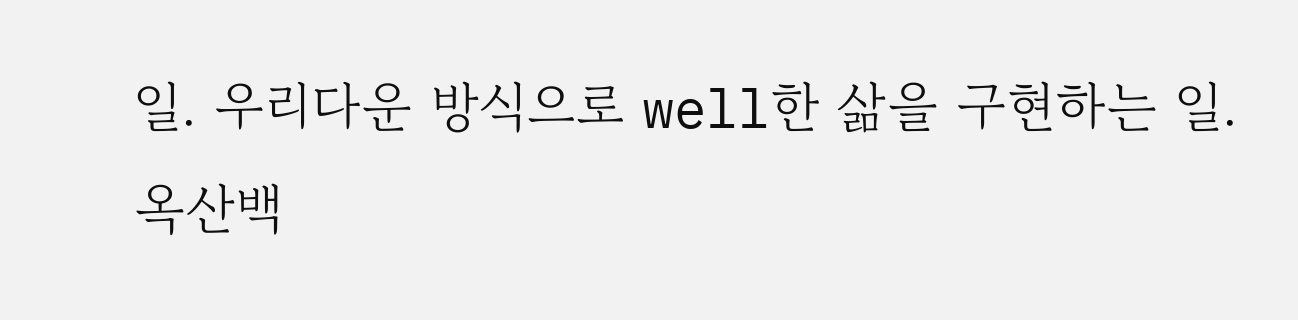일. 우리다운 방식으로 well한 삶을 구현하는 일.
옥산백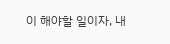이 해야할 일이자, 내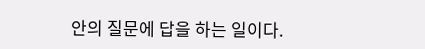안의 질문에 답을 하는 일이다.